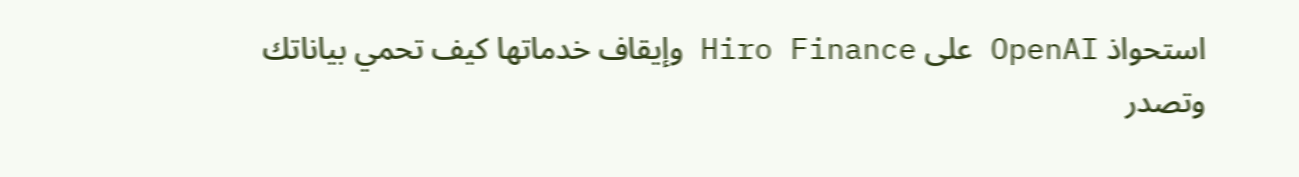استحواذ OpenAI على Hiro Finance وإيقاف خدماتها كيف تحمي بياناتك وتصدر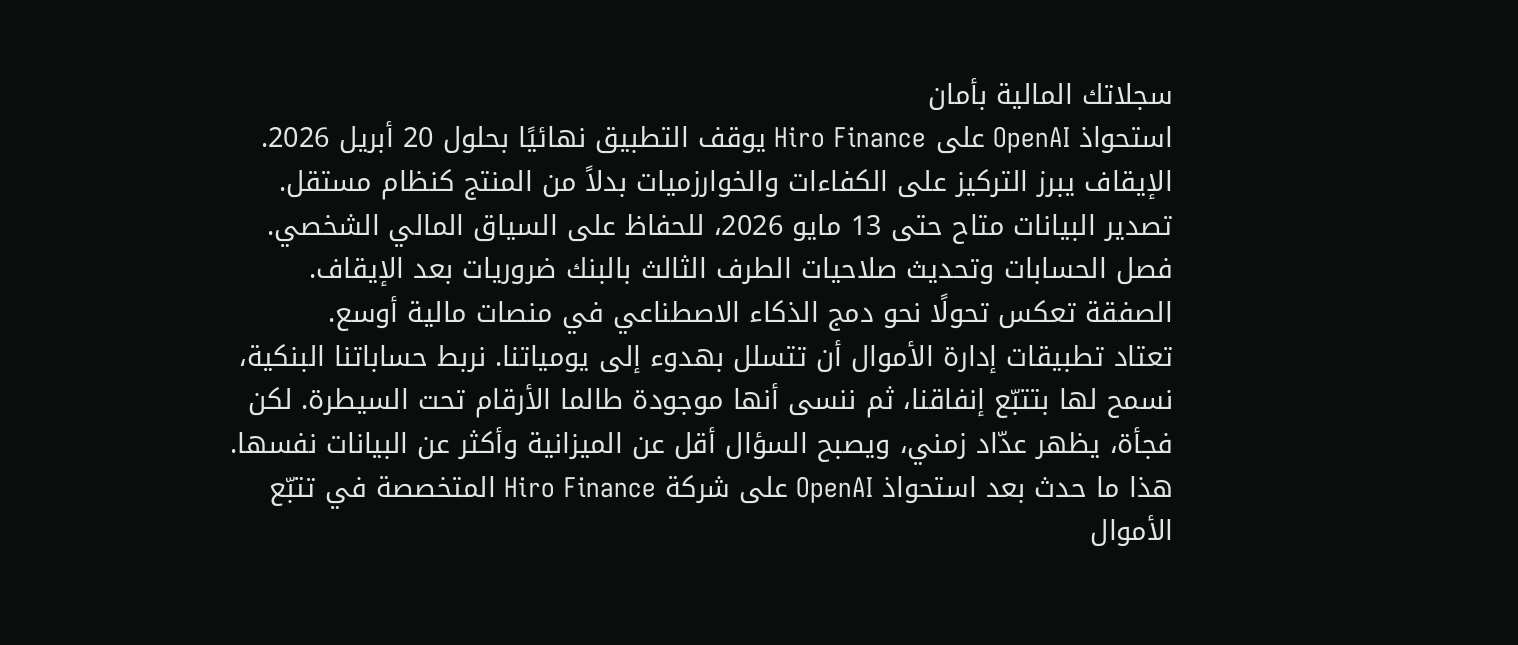سجلاتك المالية بأمان
استحواذ OpenAI على Hiro Finance يوقف التطبيق نهائيًا بحلول 20 أبريل 2026.
الإيقاف يبرز التركيز على الكفاءات والخوارزميات بدلاً من المنتج كنظام مستقل.
تصدير البيانات متاح حتى 13 مايو 2026، للحفاظ على السياق المالي الشخصي.
فصل الحسابات وتحديث صلاحيات الطرف الثالث بالبنك ضروريات بعد الإيقاف.
الصفقة تعكس تحولًا نحو دمج الذكاء الاصطناعي في منصات مالية أوسع.
تعتاد تطبيقات إدارة الأموال أن تتسلل بهدوء إلى يومياتنا. نربط حساباتنا البنكية، نسمح لها بتتبّع إنفاقنا، ثم ننسى أنها موجودة طالما الأرقام تحت السيطرة. لكن فجأة، يظهر عدّاد زمني، ويصبح السؤال أقل عن الميزانية وأكثر عن البيانات نفسها.
هذا ما حدث بعد استحواذ OpenAI على شركة Hiro Finance المتخصصة في تتبّع الأموال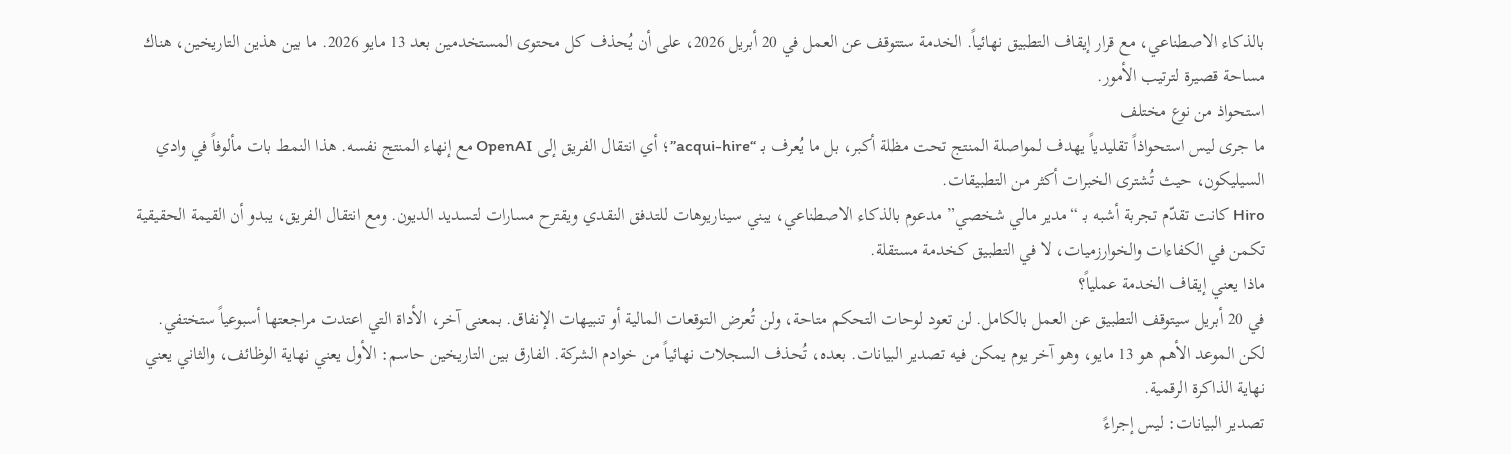بالذكاء الاصطناعي، مع قرار إيقاف التطبيق نهائياً. الخدمة ستتوقف عن العمل في 20 أبريل 2026، على أن يُحذف كل محتوى المستخدمين بعد 13 مايو 2026. ما بين هذين التاريخين، هناك مساحة قصيرة لترتيب الأمور.
استحواذ من نوع مختلف
ما جرى ليس استحواذاً تقليدياً يهدف لمواصلة المنتج تحت مظلة أكبر، بل ما يُعرف بـ “acqui-hire”؛ أي انتقال الفريق إلى OpenAI مع إنهاء المنتج نفسه. هذا النمط بات مألوفاً في وادي السيليكون، حيث تُشترى الخبرات أكثر من التطبيقات.
Hiro كانت تقدّم تجربة أشبه بـ “مدير مالي شخصي” مدعوم بالذكاء الاصطناعي، يبني سيناريوهات للتدفق النقدي ويقترح مسارات لتسديد الديون. ومع انتقال الفريق، يبدو أن القيمة الحقيقية تكمن في الكفاءات والخوارزميات، لا في التطبيق كخدمة مستقلة.
ماذا يعني إيقاف الخدمة عملياً؟
في 20 أبريل سيتوقف التطبيق عن العمل بالكامل. لن تعود لوحات التحكم متاحة، ولن تُعرض التوقعات المالية أو تنبيهات الإنفاق. بمعنى آخر، الأداة التي اعتدت مراجعتها أسبوعياً ستختفي.
لكن الموعد الأهم هو 13 مايو، وهو آخر يوم يمكن فيه تصدير البيانات. بعده، تُحذف السجلات نهائياً من خوادم الشركة. الفارق بين التاريخين حاسم: الأول يعني نهاية الوظائف، والثاني يعني نهاية الذاكرة الرقمية.
تصدير البيانات: ليس إجراءً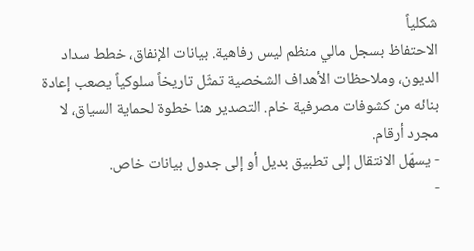شكلياً
الاحتفاظ بسجل مالي منظم ليس رفاهية. بيانات الإنفاق، خطط سداد الديون، وملاحظات الأهداف الشخصية تمثّل تاريخاً سلوكياً يصعب إعادة بنائه من كشوفات مصرفية خام. التصدير هنا خطوة لحماية السياق، لا مجرد أرقام.
- يسهّل الانتقال إلى تطبيق بديل أو إلى جدول بيانات خاص.
-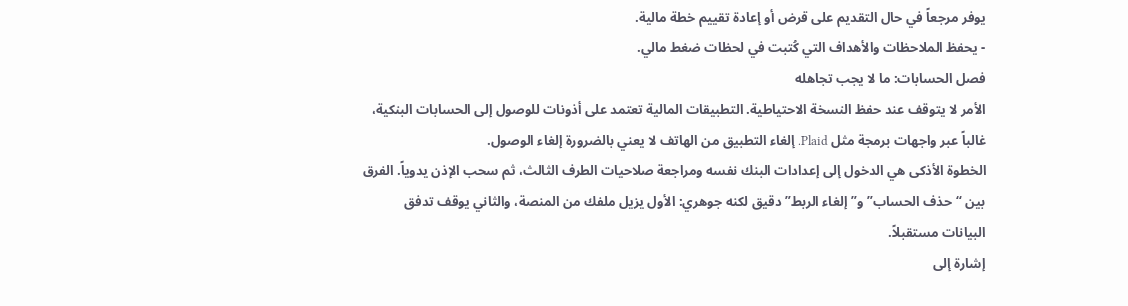يوفر مرجعاً في حال التقديم على قرض أو إعادة تقييم خطة مالية.
- يحفظ الملاحظات والأهداف التي كُتبت في لحظات ضغط مالي.
فصل الحسابات: ما لا يجب تجاهله
الأمر لا يتوقف عند حفظ النسخة الاحتياطية. التطبيقات المالية تعتمد على أذونات للوصول إلى الحسابات البنكية، غالباً عبر واجهات برمجة مثل Plaid. إلغاء التطبيق من الهاتف لا يعني بالضرورة إلغاء الوصول.
الخطوة الأذكى هي الدخول إلى إعدادات البنك نفسه ومراجعة صلاحيات الطرف الثالث، ثم سحب الإذن يدوياً. الفرق بين “حذف الحساب” و”إلغاء الربط” دقيق لكنه جوهري: الأول يزيل ملفك من المنصة، والثاني يوقف تدفق البيانات مستقبلاً.
إشارة إلى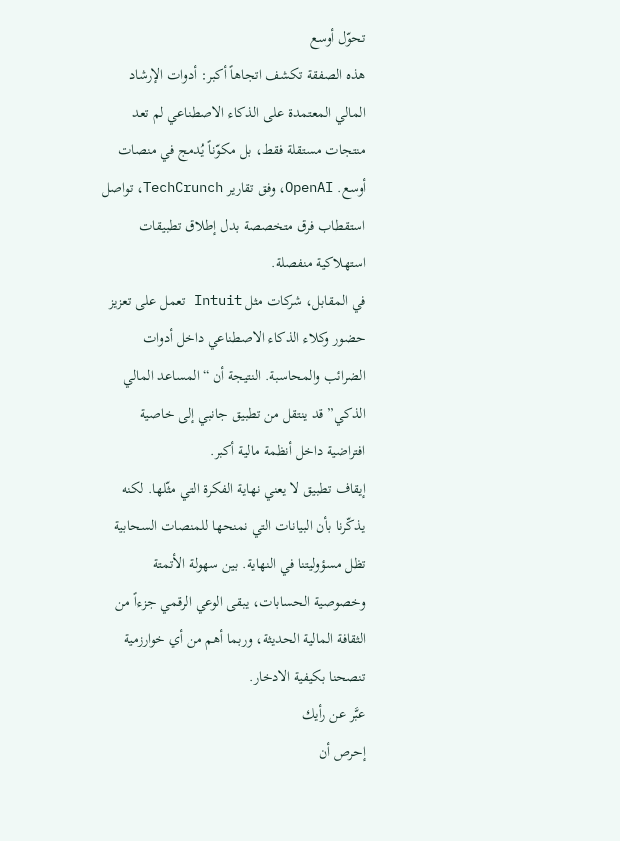تحوّل أوسع
هذه الصفقة تكشف اتجاهاً أكبر: أدوات الإرشاد المالي المعتمدة على الذكاء الاصطناعي لم تعد منتجات مستقلة فقط، بل مكوّناً يُدمج في منصات أوسع. OpenAI، وفق تقارير TechCrunch، تواصل استقطاب فرق متخصصة بدل إطلاق تطبيقات استهلاكية منفصلة.
في المقابل، شركات مثل Intuit تعمل على تعزيز حضور وكلاء الذكاء الاصطناعي داخل أدوات الضرائب والمحاسبة. النتيجة أن “المساعد المالي الذكي” قد ينتقل من تطبيق جانبي إلى خاصية افتراضية داخل أنظمة مالية أكبر.
إيقاف تطبيق لا يعني نهاية الفكرة التي مثّلها. لكنه يذكّرنا بأن البيانات التي نمنحها للمنصات السحابية تظل مسؤوليتنا في النهاية. بين سهولة الأتمتة وخصوصية الحسابات، يبقى الوعي الرقمي جزءاً من الثقافة المالية الحديثة، وربما أهم من أي خوارزمية تنصحنا بكيفية الادخار.
عبَّر عن رأيك
إحرص أن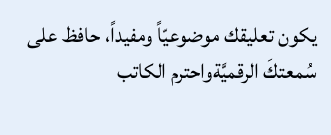يكون تعليقك موضوعيّاً ومفيداً، حافظ على سُمعتكَ الرقميَّةواحترم الكاتب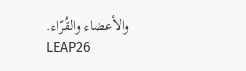والأعضاء والقُرّاء.
LEAP26